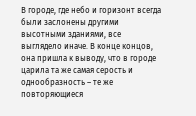В городе, где небо и горизонт всегда были заслонены другими высотными зданиями, все выглядело иначе. В конце концов, она пришла к выводу, что в городе царила та же самая серость и однообразность – те же повторяющиеся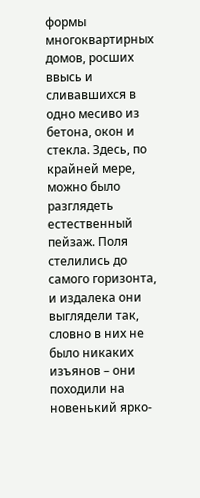формы многоквартирных домов, росших ввысь и сливавшихся в одно месиво из бетона, окон и стекла. Здесь, по крайней мере, можно было разглядеть естественный пейзаж. Поля стелились до самого горизонта, и издалека они выглядели так, словно в них не было никаких изъянов – они походили на новенький ярко-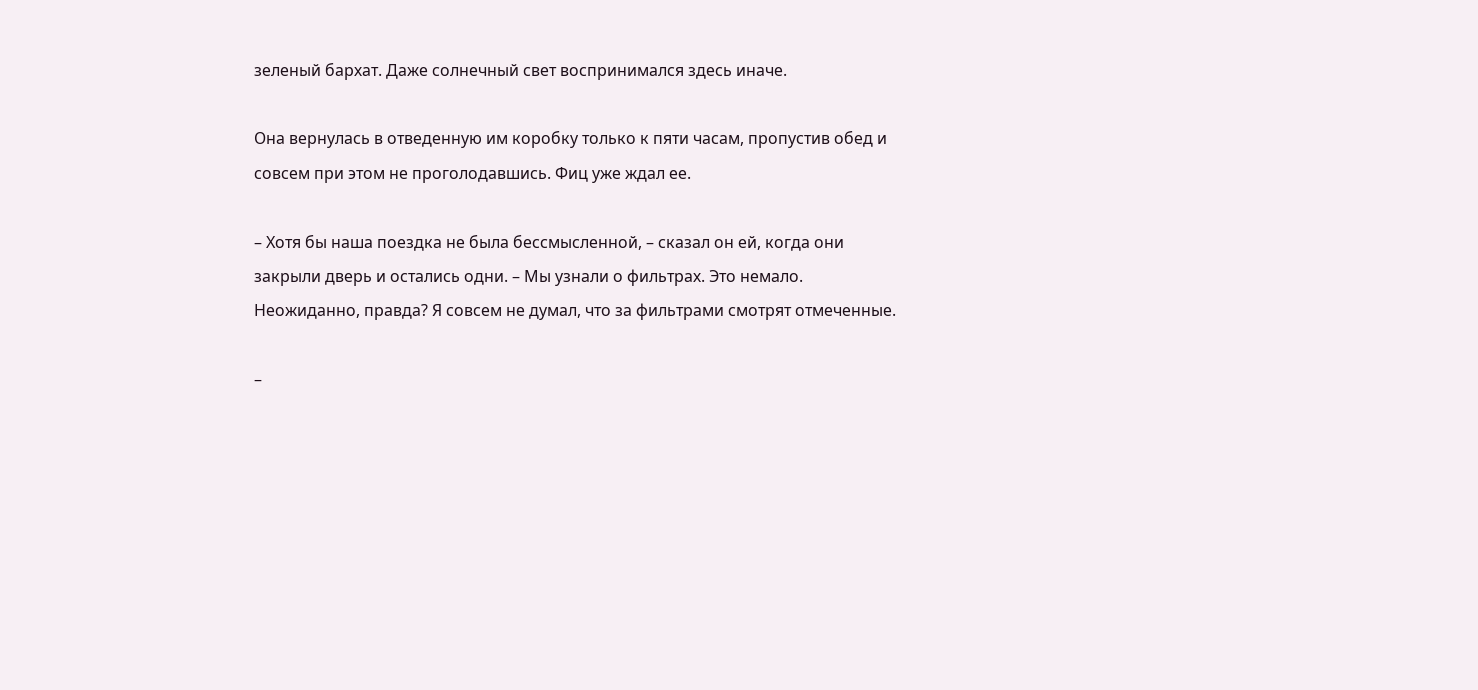зеленый бархат. Даже солнечный свет воспринимался здесь иначе.

Она вернулась в отведенную им коробку только к пяти часам, пропустив обед и совсем при этом не проголодавшись. Фиц уже ждал ее.

– Хотя бы наша поездка не была бессмысленной, – сказал он ей, когда они закрыли дверь и остались одни. – Мы узнали о фильтрах. Это немало. Неожиданно, правда? Я совсем не думал, что за фильтрами смотрят отмеченные.

–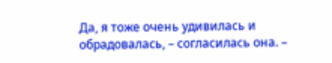Да, я тоже очень удивилась и обрадовалась, – согласилась она. –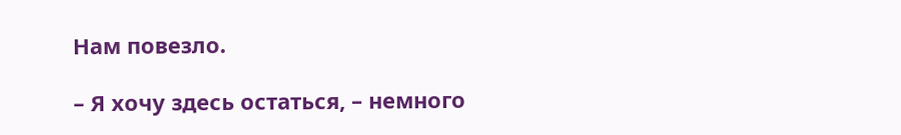Нам повезло.

– Я хочу здесь остаться, – немного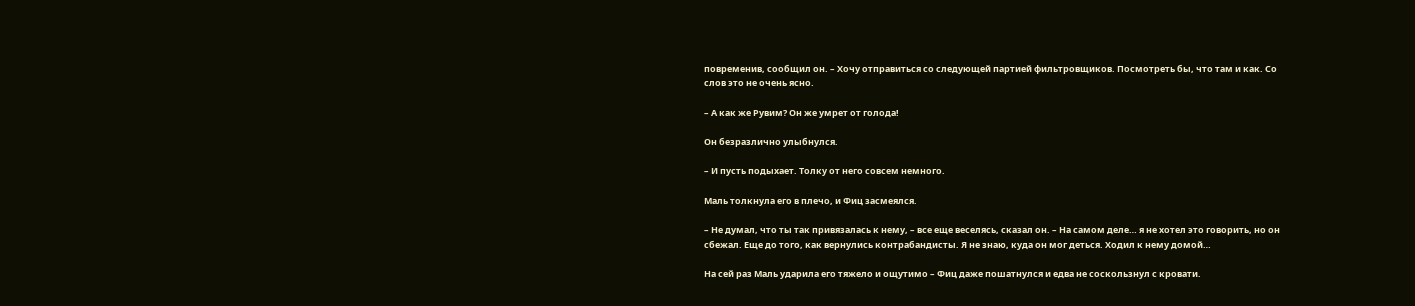повременив, сообщил он. – Хочу отправиться со следующей партией фильтровщиков. Посмотреть бы, что там и как. Со слов это не очень ясно.

– А как же Рувим? Он же умрет от голода!

Он безразлично улыбнулся.

– И пусть подыхает. Толку от него совсем немного.

Маль толкнула его в плечо, и Фиц засмеялся.

– Не думал, что ты так привязалась к нему, – все еще веселясь, сказал он. – На самом деле… я не хотел это говорить, но он сбежал. Еще до того, как вернулись контрабандисты. Я не знаю, куда он мог деться. Ходил к нему домой…

На сей раз Маль ударила его тяжело и ощутимо – Фиц даже пошатнулся и едва не соскользнул с кровати.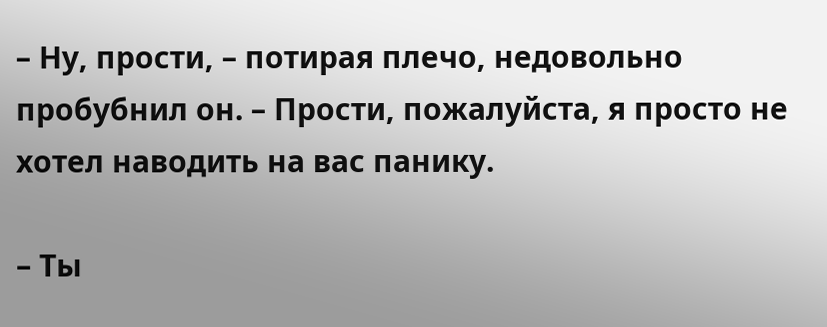– Ну, прости, – потирая плечо, недовольно пробубнил он. – Прости, пожалуйста, я просто не хотел наводить на вас панику.

– Ты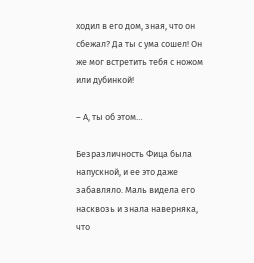ходил в его дом, зная, что он сбежал? Да ты с ума сошел! Он же мог встретить тебя с ножом или дубинкой!

– А, ты об этом…

Безразличность Фица была напускной, и ее это даже забавляло. Маль видела его насквозь и знала наверняка, что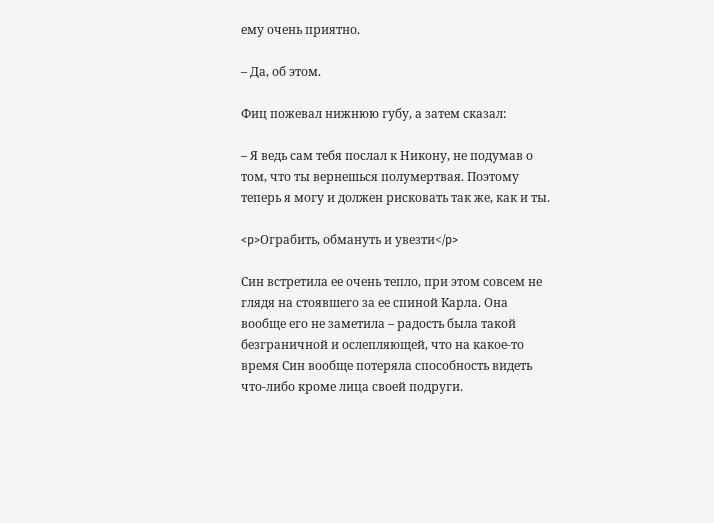ему очень приятно.

– Да, об этом.

Фиц пожевал нижнюю губу, а затем сказал:

– Я ведь сам тебя послал к Никону, не подумав о том, что ты вернешься полумертвая. Поэтому теперь я могу и должен рисковать так же, как и ты.

<p>Ограбить, обмануть и увезти</p>

Син встретила ее очень тепло, при этом совсем не глядя на стоявшего за ее спиной Карла. Она вообще его не заметила – радость была такой безграничной и ослепляющей, что на какое-то время Син вообще потеряла способность видеть что-либо кроме лица своей подруги.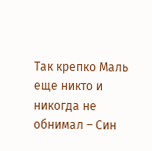Так крепко Маль еще никто и никогда не обнимал – Син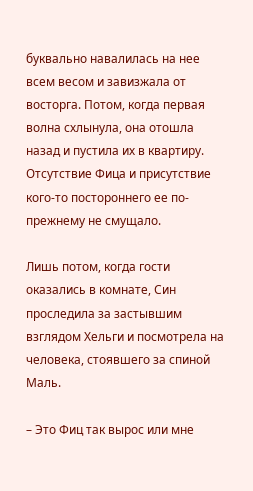буквально навалилась на нее всем весом и завизжала от восторга. Потом, когда первая волна схлынула, она отошла назад и пустила их в квартиру. Отсутствие Фица и присутствие кого-то постороннего ее по-прежнему не смущало.

Лишь потом, когда гости оказались в комнате, Син проследила за застывшим взглядом Хельги и посмотрела на человека, стоявшего за спиной Маль.

– Это Фиц так вырос или мне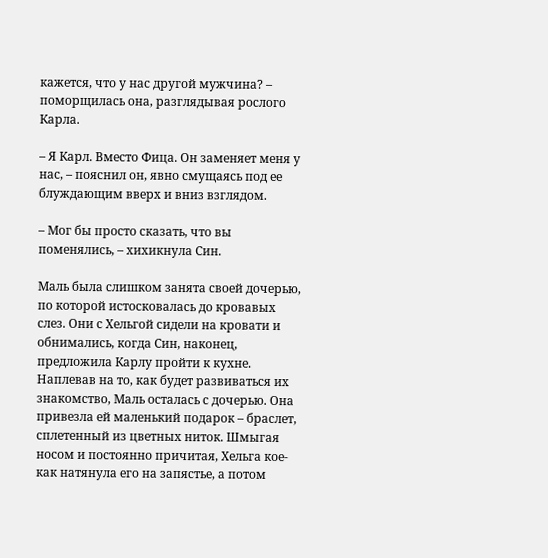кажется, что у нас другой мужчина? – поморщилась она, разглядывая рослого Карла.

– Я Карл. Вместо Фица. Он заменяет меня у нас, – пояснил он, явно смущаясь под ее блуждающим вверх и вниз взглядом.

– Мог бы просто сказать, что вы поменялись, – хихикнула Син.

Маль была слишком занята своей дочерью, по которой истосковалась до кровавых слез. Они с Хельгой сидели на кровати и обнимались, когда Син, наконец, предложила Карлу пройти к кухне. Наплевав на то, как будет развиваться их знакомство, Маль осталась с дочерью. Она привезла ей маленький подарок – браслет, сплетенный из цветных ниток. Шмыгая носом и постоянно причитая, Хельга кое-как натянула его на запястье, а потом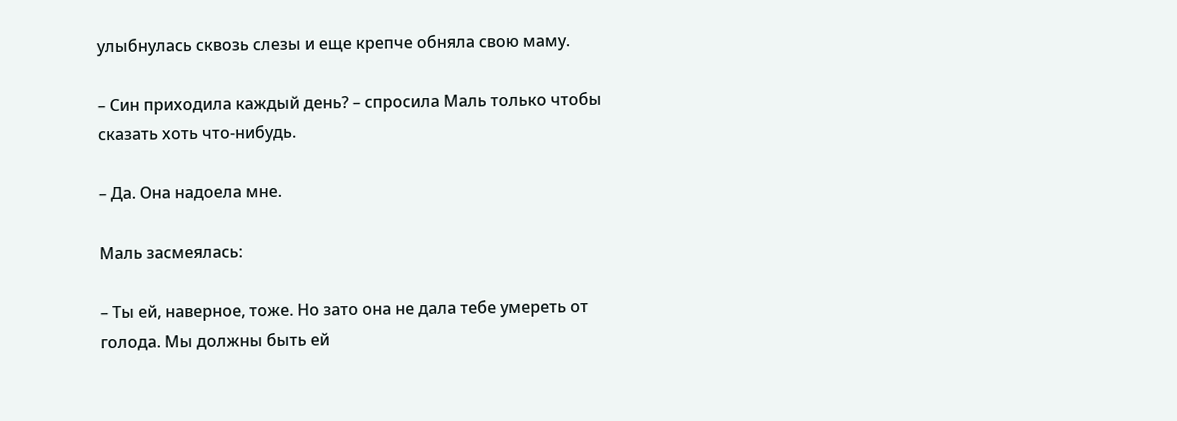улыбнулась сквозь слезы и еще крепче обняла свою маму.

– Син приходила каждый день? – спросила Маль только чтобы сказать хоть что-нибудь.

– Да. Она надоела мне.

Маль засмеялась:

– Ты ей, наверное, тоже. Но зато она не дала тебе умереть от голода. Мы должны быть ей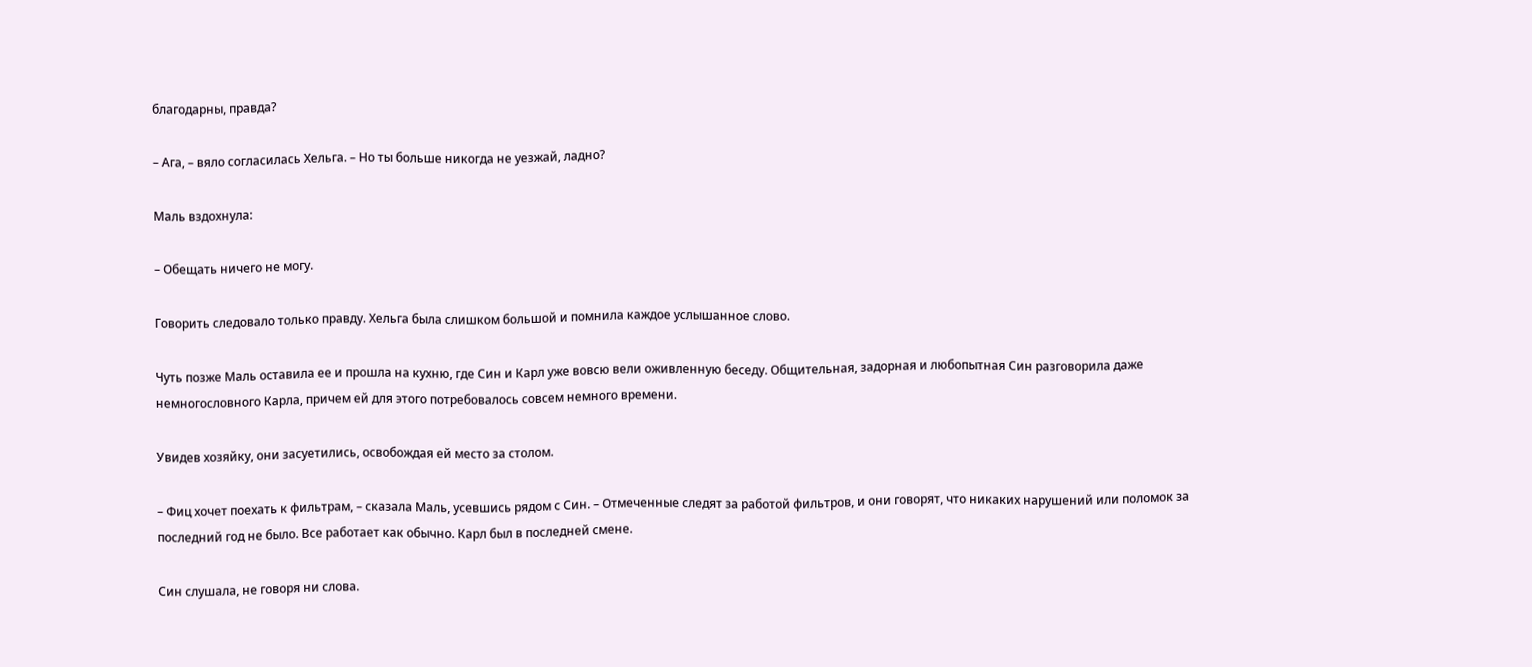благодарны, правда?

– Ага, – вяло согласилась Хельга. – Но ты больше никогда не уезжай, ладно?

Маль вздохнула:

– Обещать ничего не могу.

Говорить следовало только правду. Хельга была слишком большой и помнила каждое услышанное слово.

Чуть позже Маль оставила ее и прошла на кухню, где Син и Карл уже вовсю вели оживленную беседу. Общительная, задорная и любопытная Син разговорила даже немногословного Карла, причем ей для этого потребовалось совсем немного времени.

Увидев хозяйку, они засуетились, освобождая ей место за столом.

– Фиц хочет поехать к фильтрам, – сказала Маль, усевшись рядом с Син. – Отмеченные следят за работой фильтров, и они говорят, что никаких нарушений или поломок за последний год не было. Все работает как обычно. Карл был в последней смене.

Син слушала, не говоря ни слова.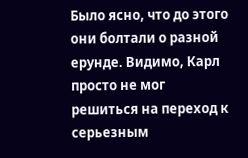Было ясно, что до этого они болтали о разной ерунде. Видимо, Карл просто не мог решиться на переход к серьезным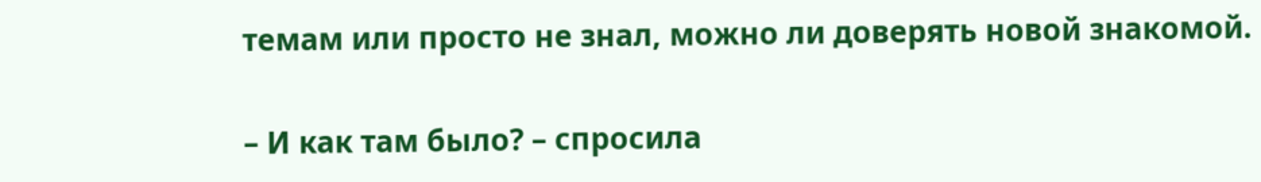темам или просто не знал, можно ли доверять новой знакомой.

– И как там было? – спросила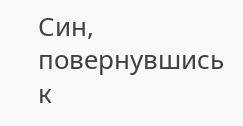Син, повернувшись к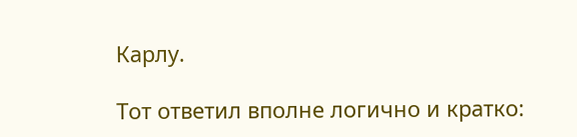Карлу.

Тот ответил вполне логично и кратко: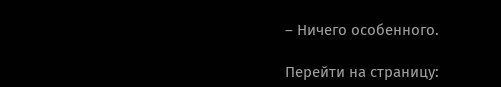– Ничего особенного.

Перейти на страницу: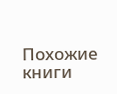Похожие книги